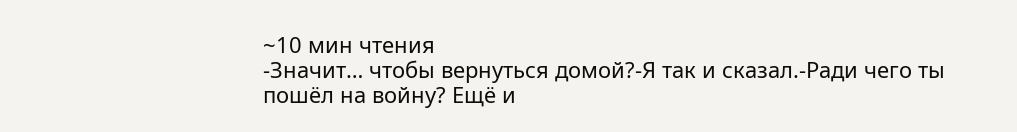~10 мин чтения
-Значит… чтобы вернуться домой?-Я так и сказал.-Ради чего ты пошёл на войну? Ещё и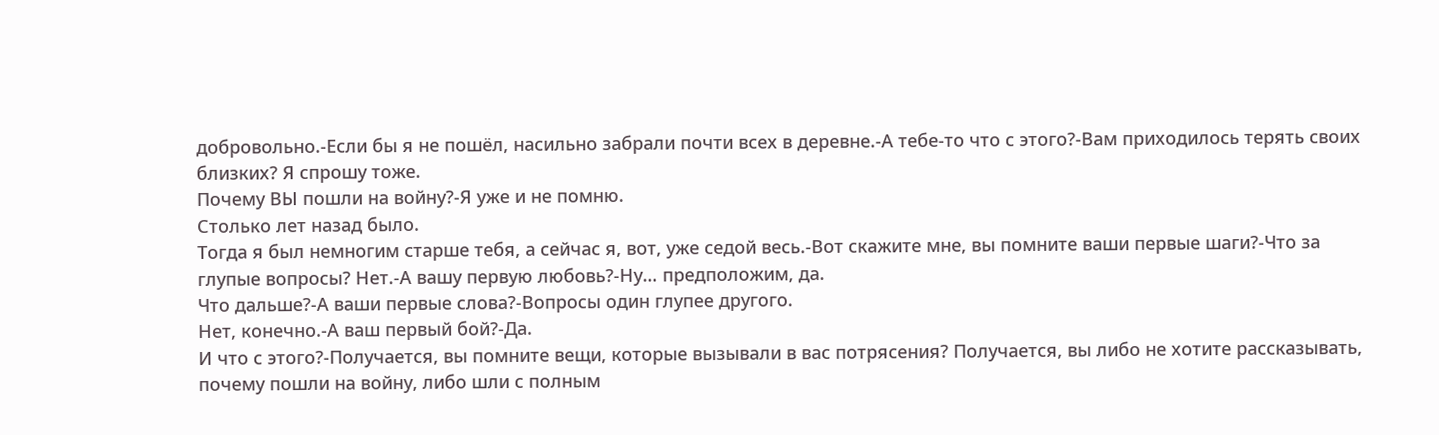добровольно.-Если бы я не пошёл, насильно забрали почти всех в деревне.-А тебе-то что с этого?-Вам приходилось терять своих близких? Я спрошу тоже.
Почему ВЫ пошли на войну?-Я уже и не помню.
Столько лет назад было.
Тогда я был немногим старше тебя, а сейчас я, вот, уже седой весь.-Вот скажите мне, вы помните ваши первые шаги?-Что за глупые вопросы? Нет.-А вашу первую любовь?-Ну… предположим, да.
Что дальше?-А ваши первые слова?-Вопросы один глупее другого.
Нет, конечно.-А ваш первый бой?-Да.
И что с этого?-Получается, вы помните вещи, которые вызывали в вас потрясения? Получается, вы либо не хотите рассказывать, почему пошли на войну, либо шли с полным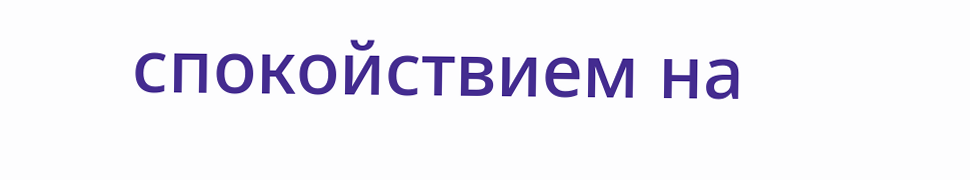спокойствием на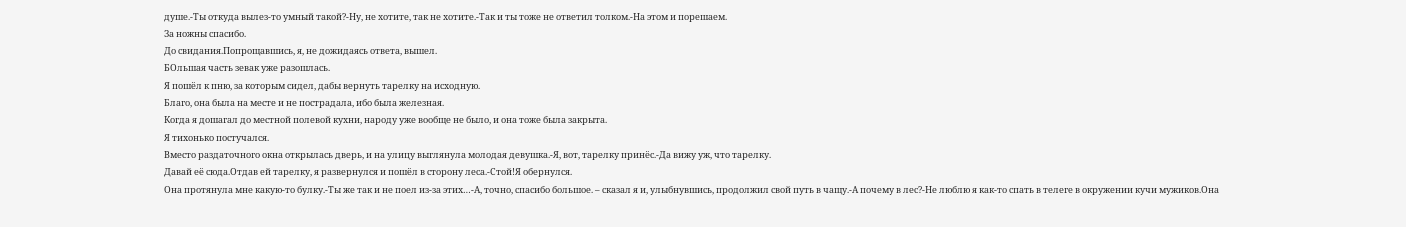душе.-Ты откуда вылез-то умный такой?-Ну, не хотите, так не хотите.-Так и ты тоже не ответил толком.-На этом и порешаем.
За ножны спасибо.
До свидания.Попрощавшись, я, не дожидаясь ответа, вышел.
БОльшая часть зевак уже разошлась.
Я пошёл к пню, за которым сидел, дабы вернуть тарелку на исходную.
Благо, она была на месте и не пострадала, ибо была железная.
Когда я дошагал до местной полевой кухни, народу уже вообще не было, и она тоже была закрыта.
Я тихонько постучался.
Вместо раздаточного окна открылась дверь, и на улицу выглянула молодая девушка.-Я, вот, тарелку принёс.-Да вижу уж, что тарелку.
Давай её сюда.Отдав ей тарелку, я развернулся и пошёл в сторону леса.-Стой!Я обернулся.
Она протянула мне какую-то булку.-Ты же так и не поел из-за этих…-А, точно, спасибо большое. – сказал я и, улыбнувшись, продолжил свой путь в чащу.-А почему в лес?-Не люблю я как-то спать в телеге в окружении кучи мужиков.Она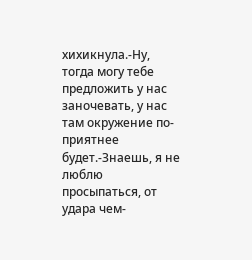хихикнула.-Ну, тогда могу тебе предложить у нас заночевать, у нас там окружение по-приятнее будет.-Знаешь, я не люблю просыпаться, от удара чем-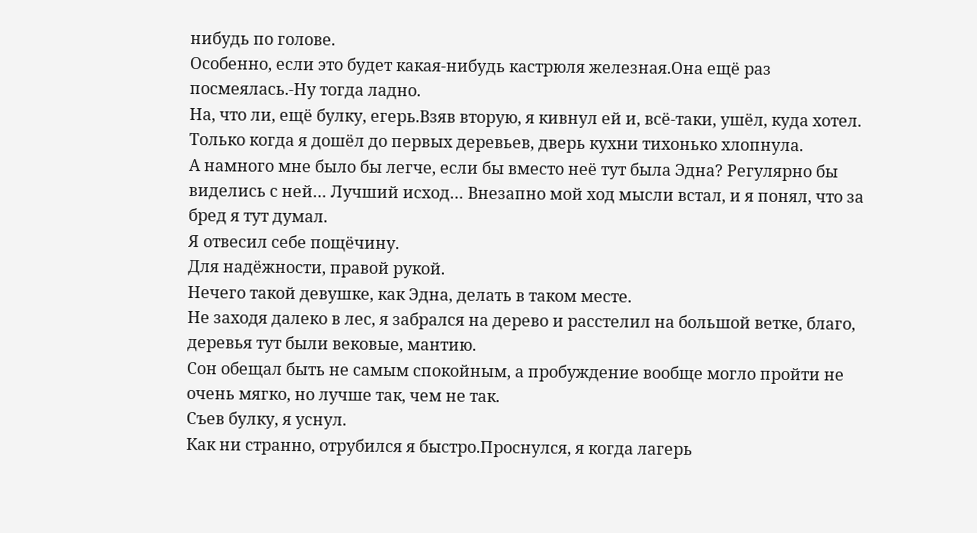нибудь по голове.
Особенно, если это будет какая-нибудь кастрюля железная.Она ещё раз посмеялась.-Ну тогда ладно.
На, что ли, ещё булку, егерь.Взяв вторую, я кивнул ей и, всё-таки, ушёл, куда хотел.
Только когда я дошёл до первых деревьев, дверь кухни тихонько хлопнула.
А намного мне было бы легче, если бы вместо неё тут была Эдна? Регулярно бы виделись с ней… Лучший исход… Внезапно мой ход мысли встал, и я понял, что за бред я тут думал.
Я отвесил себе пощёчину.
Для надёжности, правой рукой.
Нечего такой девушке, как Эдна, делать в таком месте.
Не заходя далеко в лес, я забрался на дерево и расстелил на большой ветке, благо, деревья тут были вековые, мантию.
Сон обещал быть не самым спокойным, а пробуждение вообще могло пройти не очень мягко, но лучше так, чем не так.
Съев булку, я уснул.
Как ни странно, отрубился я быстро.Проснулся, я когда лагерь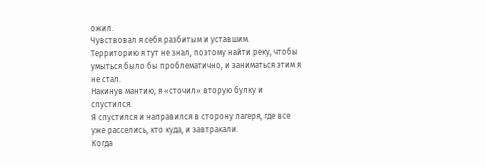ожил.
Чувствовал я себя разбитым и уставшим.
Территорию я тут не знал, поэтому найти реку, чтобы умыться было бы проблематично, и заниматься этим я не стал.
Накинув мантию, я «сточил» вторую булку и спустился.
Я спустился и направился в сторону лагеря, где все уже расселись, кто куда, и завтракали.
Когда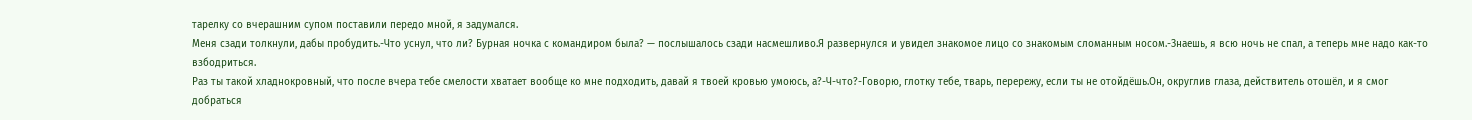тарелку со вчерашним супом поставили передо мной, я задумался.
Меня сзади толкнули, дабы пробудить.-Что уснул, что ли? Бурная ночка с командиром была? — послышалось сзади насмешливо.Я развернулся и увидел знакомое лицо со знакомым сломанным носом.-Знаешь, я всю ночь не спал, а теперь мне надо как-то взбодриться.
Раз ты такой хладнокровный, что после вчера тебе смелости хватает вообще ко мне подходить, давай я твоей кровью умоюсь, а?-Ч-что?-Говорю, глотку тебе, тварь, перережу, если ты не отойдёшь.Он, округлив глаза, действитель отошёл, и я смог добраться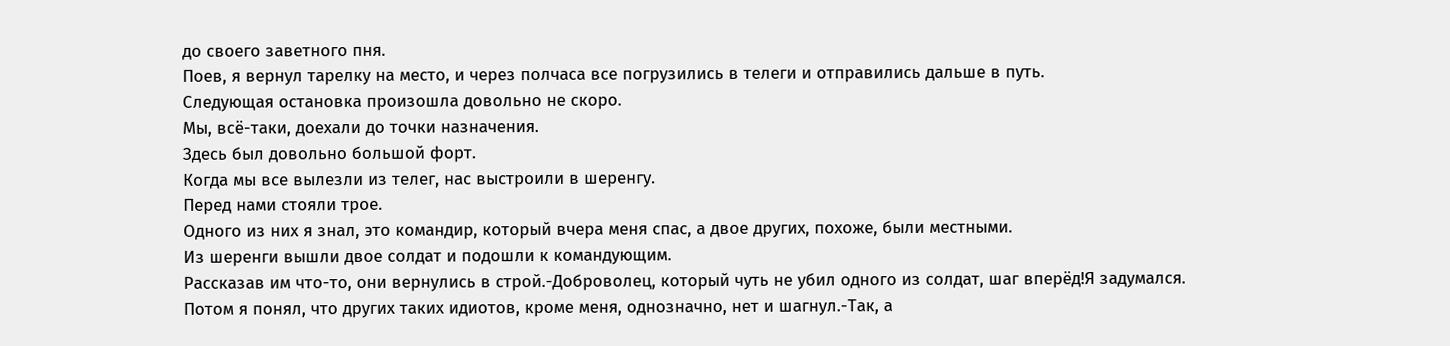до своего заветного пня.
Поев, я вернул тарелку на место, и через полчаса все погрузились в телеги и отправились дальше в путь.
Следующая остановка произошла довольно не скоро.
Мы, всё-таки, доехали до точки назначения.
Здесь был довольно большой форт.
Когда мы все вылезли из телег, нас выстроили в шеренгу.
Перед нами стояли трое.
Одного из них я знал, это командир, который вчера меня спас, а двое других, похоже, были местными.
Из шеренги вышли двое солдат и подошли к командующим.
Рассказав им что-то, они вернулись в строй.-Доброволец, который чуть не убил одного из солдат, шаг вперёд!Я задумался.
Потом я понял, что других таких идиотов, кроме меня, однозначно, нет и шагнул.-Так, а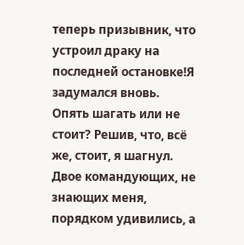теперь призывник, что устроил драку на последней остановке!Я задумался вновь.
Опять шагать или не стоит? Решив, что, всё же, стоит, я шагнул.
Двое командующих, не знающих меня, порядком удивились, а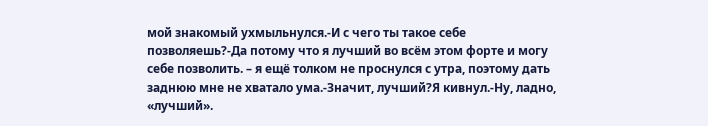мой знакомый ухмыльнулся.-И с чего ты такое себе позволяешь?-Да потому что я лучший во всём этом форте и могу себе позволить. – я ещё толком не проснулся с утра, поэтому дать заднюю мне не хватало ума.-Значит, лучший?Я кивнул.-Ну, ладно, «лучший».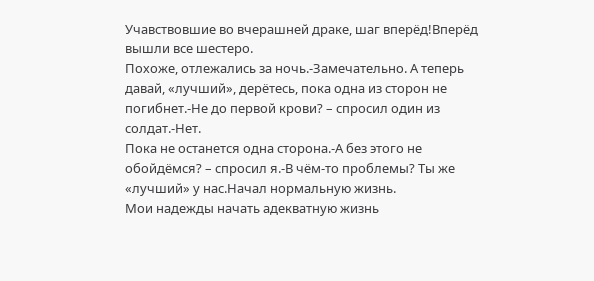Учавствовшие во вчерашней драке, шаг вперёд!Вперёд вышли все шестеро.
Похоже, отлежались за ночь.-Замечательно. А теперь давай, «лучший», дерётесь, пока одна из сторон не погибнет.-Не до первой крови? – спросил один из солдат.-Нет.
Пока не останется одна сторона.-А без этого не обойдёмся? – спросил я.-В чём-то проблемы? Ты же «лучший» у нас.Начал нормальную жизнь.
Мои надежды начать адекватную жизнь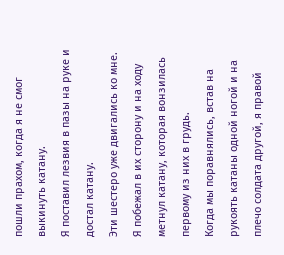пошли прахом, когда я не смог выкинуть катану.
Я поставил лезвия в пазы на руке и достал катану.
Эти шестеро уже двигались ко мне.
Я побежал в их сторону и на ходу метнул катану, которая вонзилась первому из них в грудь.
Когда мы поравнялись, встав на рукоять катаны одной ногой и на плечо солдата другой, я правой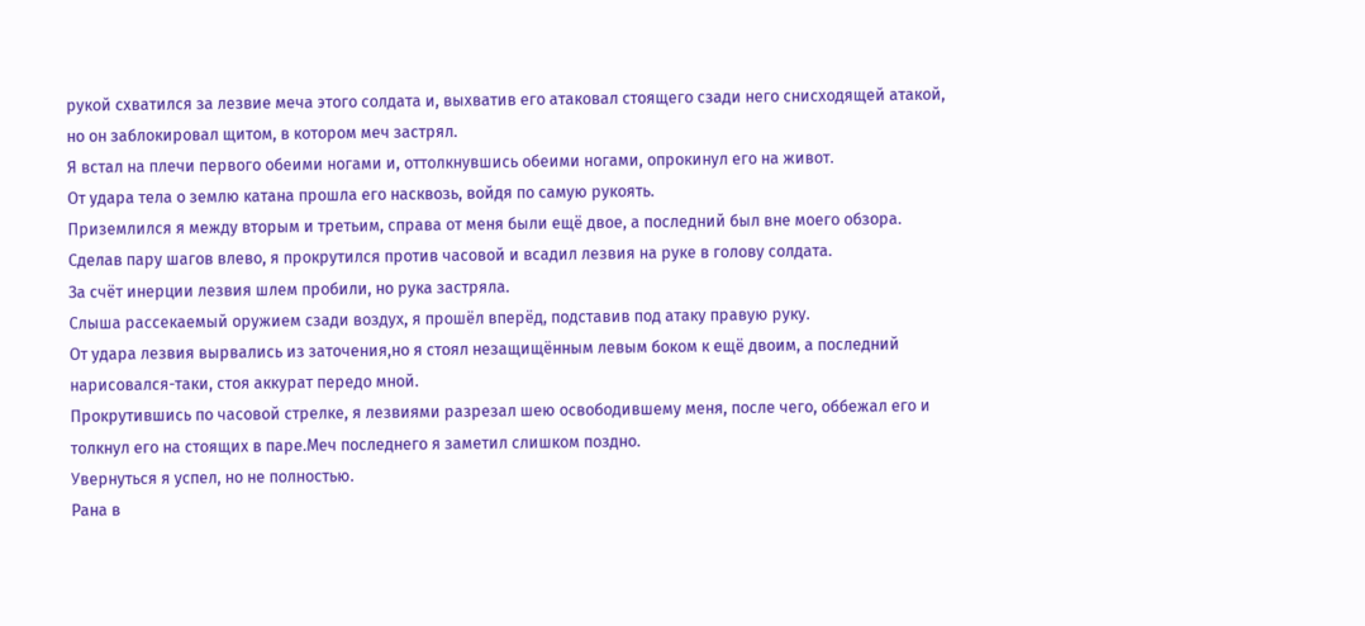рукой схватился за лезвие меча этого солдата и, выхватив его атаковал стоящего сзади него снисходящей атакой, но он заблокировал щитом, в котором меч застрял.
Я встал на плечи первого обеими ногами и, оттолкнувшись обеими ногами, опрокинул его на живот.
От удара тела о землю катана прошла его насквозь, войдя по самую рукоять.
Приземлился я между вторым и третьим, справа от меня были ещё двое, а последний был вне моего обзора.
Сделав пару шагов влево, я прокрутился против часовой и всадил лезвия на руке в голову солдата.
За счёт инерции лезвия шлем пробили, но рука застряла.
Слыша рассекаемый оружием сзади воздух, я прошёл вперёд, подставив под атаку правую руку.
От удара лезвия вырвались из заточения,но я стоял незащищённым левым боком к ещё двоим, а последний нарисовался-таки, стоя аккурат передо мной.
Прокрутившись по часовой стрелке, я лезвиями разрезал шею освободившему меня, после чего, оббежал его и толкнул его на стоящих в паре.Меч последнего я заметил слишком поздно.
Увернуться я успел, но не полностью.
Рана в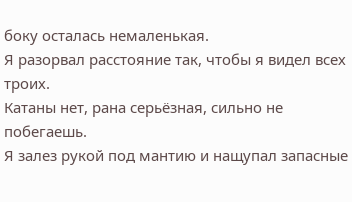боку осталась немаленькая.
Я разорвал расстояние так, чтобы я видел всех троих.
Катаны нет, рана серьёзная, сильно не побегаешь.
Я залез рукой под мантию и нащупал запасные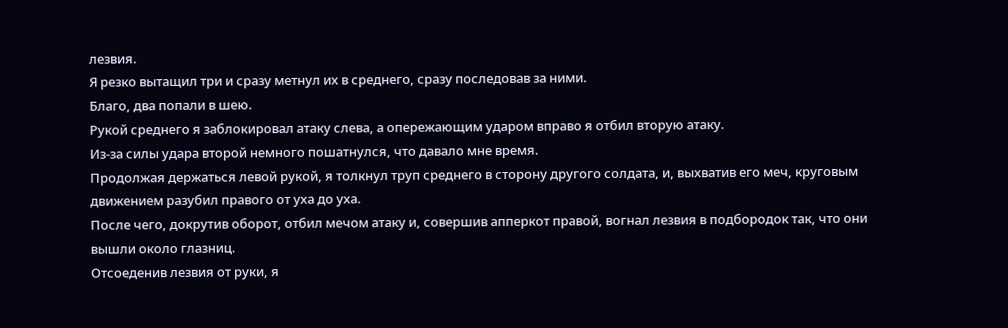лезвия.
Я резко вытащил три и сразу метнул их в среднего, сразу последовав за ними.
Благо, два попали в шею.
Рукой среднего я заблокировал атаку слева, а опережающим ударом вправо я отбил вторую атаку.
Из-за силы удара второй немного пошатнулся, что давало мне время.
Продолжая держаться левой рукой, я толкнул труп среднего в сторону другого солдата, и, выхватив его меч, круговым движением разубил правого от уха до уха.
После чего, докрутив оборот, отбил мечом атаку и, совершив апперкот правой, вогнал лезвия в подбородок так, что они вышли около глазниц.
Отсоеденив лезвия от руки, я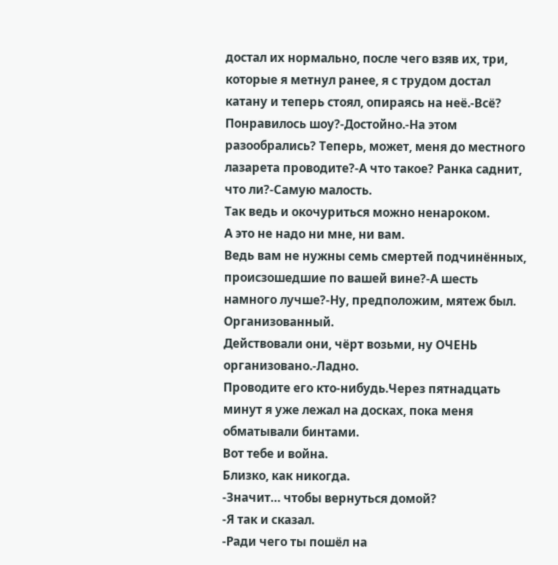достал их нормально, после чего взяв их, три, которые я метнул ранее, я с трудом достал катану и теперь стоял, опираясь на неё.-Всё? Понравилось шоу?-Достойно.-На этом разообрались? Теперь, может, меня до местного лазарета проводите?-А что такое? Ранка саднит, что ли?-Самую малость.
Так ведь и окочуриться можно ненароком.
А это не надо ни мне, ни вам.
Ведь вам не нужны семь смертей подчинённых, происзошедшие по вашей вине?-А шесть намного лучше?-Ну, предположим, мятеж был.
Организованный.
Действовали они, чёрт возьми, ну ОЧЕНЬ организовано.-Ладно.
Проводите его кто-нибудь.Через пятнадцать минут я уже лежал на досках, пока меня обматывали бинтами.
Вот тебе и война.
Близко, как никогда.
-Значит… чтобы вернуться домой?
-Я так и сказал.
-Ради чего ты пошёл на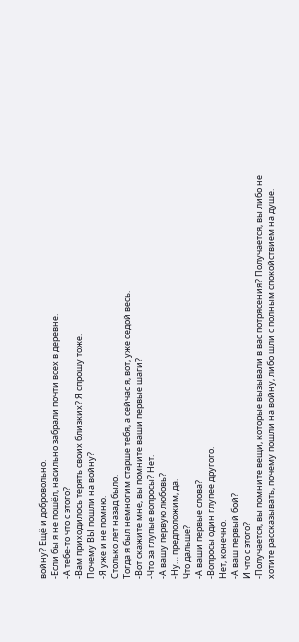войну? Ещё и добровольно.
-Если бы я не пошёл, насильно забрали почти всех в деревне.
-А тебе-то что с этого?
-Вам приходилось терять своих близких? Я спрошу тоже.
Почему ВЫ пошли на войну?
-Я уже и не помню.
Столько лет назад было.
Тогда я был немногим старше тебя, а сейчас я, вот, уже седой весь.
-Вот скажите мне, вы помните ваши первые шаги?
-Что за глупые вопросы? Нет.
-А вашу первую любовь?
-Ну… предположим, да.
Что дальше?
-А ваши первые слова?
-Вопросы один глупее другого.
Нет, конечно.
-А ваш первый бой?
И что с этого?
-Получается, вы помните вещи, которые вызывали в вас потрясения? Получается, вы либо не хотите рассказывать, почему пошли на войну, либо шли с полным спокойствием на душе.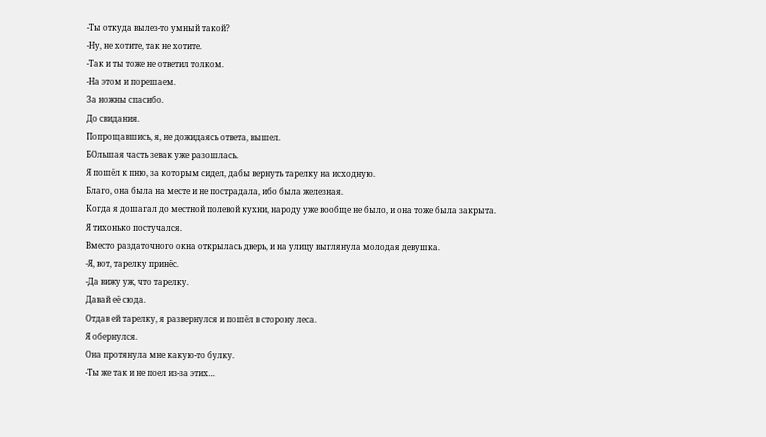-Ты откуда вылез-то умный такой?
-Ну, не хотите, так не хотите.
-Так и ты тоже не ответил толком.
-На этом и порешаем.
За ножны спасибо.
До свидания.
Попрощавшись, я, не дожидаясь ответа, вышел.
БОльшая часть зевак уже разошлась.
Я пошёл к пню, за которым сидел, дабы вернуть тарелку на исходную.
Благо, она была на месте и не пострадала, ибо была железная.
Когда я дошагал до местной полевой кухни, народу уже вообще не было, и она тоже была закрыта.
Я тихонько постучался.
Вместо раздаточного окна открылась дверь, и на улицу выглянула молодая девушка.
-Я, вот, тарелку принёс.
-Да вижу уж, что тарелку.
Давай её сюда.
Отдав ей тарелку, я развернулся и пошёл в сторону леса.
Я обернулся.
Она протянула мне какую-то булку.
-Ты же так и не поел из-за этих…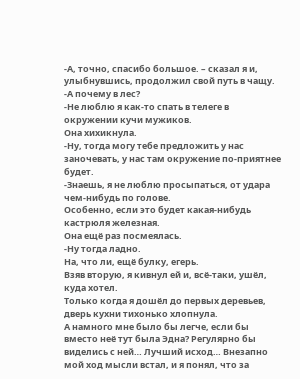-А, точно, спасибо большое. – сказал я и, улыбнувшись, продолжил свой путь в чащу.
-А почему в лес?
-Не люблю я как-то спать в телеге в окружении кучи мужиков.
Она хихикнула.
-Ну, тогда могу тебе предложить у нас заночевать, у нас там окружение по-приятнее будет.
-Знаешь, я не люблю просыпаться, от удара чем-нибудь по голове.
Особенно, если это будет какая-нибудь кастрюля железная.
Она ещё раз посмеялась.
-Ну тогда ладно.
На, что ли, ещё булку, егерь.
Взяв вторую, я кивнул ей и, всё-таки, ушёл, куда хотел.
Только когда я дошёл до первых деревьев, дверь кухни тихонько хлопнула.
А намного мне было бы легче, если бы вместо неё тут была Эдна? Регулярно бы виделись с ней… Лучший исход… Внезапно мой ход мысли встал, и я понял, что за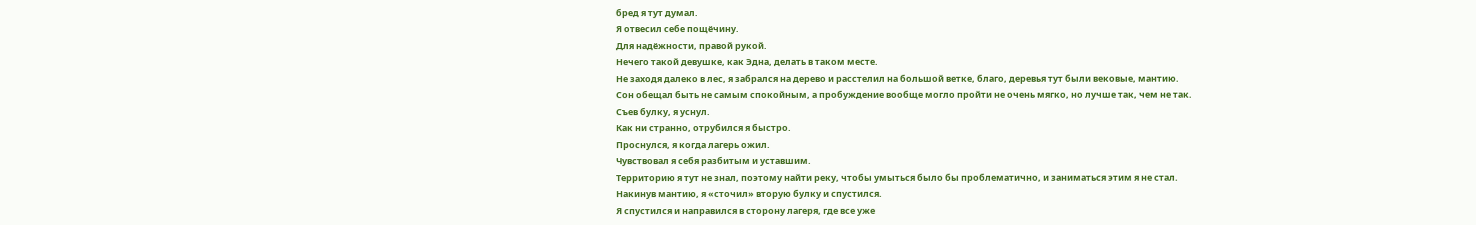бред я тут думал.
Я отвесил себе пощёчину.
Для надёжности, правой рукой.
Нечего такой девушке, как Эдна, делать в таком месте.
Не заходя далеко в лес, я забрался на дерево и расстелил на большой ветке, благо, деревья тут были вековые, мантию.
Сон обещал быть не самым спокойным, а пробуждение вообще могло пройти не очень мягко, но лучше так, чем не так.
Съев булку, я уснул.
Как ни странно, отрубился я быстро.
Проснулся, я когда лагерь ожил.
Чувствовал я себя разбитым и уставшим.
Территорию я тут не знал, поэтому найти реку, чтобы умыться было бы проблематично, и заниматься этим я не стал.
Накинув мантию, я «сточил» вторую булку и спустился.
Я спустился и направился в сторону лагеря, где все уже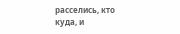расселись, кто куда, и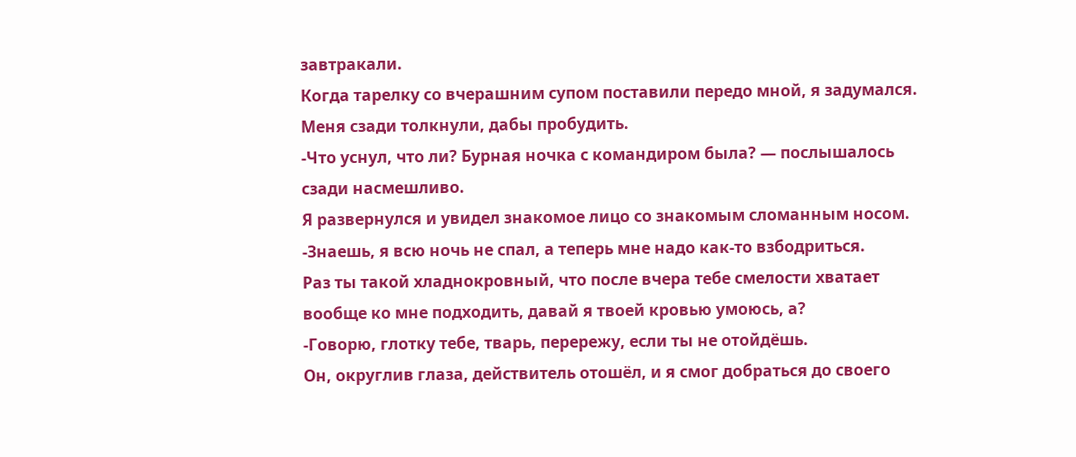завтракали.
Когда тарелку со вчерашним супом поставили передо мной, я задумался.
Меня сзади толкнули, дабы пробудить.
-Что уснул, что ли? Бурная ночка с командиром была? — послышалось сзади насмешливо.
Я развернулся и увидел знакомое лицо со знакомым сломанным носом.
-Знаешь, я всю ночь не спал, а теперь мне надо как-то взбодриться.
Раз ты такой хладнокровный, что после вчера тебе смелости хватает вообще ко мне подходить, давай я твоей кровью умоюсь, а?
-Говорю, глотку тебе, тварь, перережу, если ты не отойдёшь.
Он, округлив глаза, действитель отошёл, и я смог добраться до своего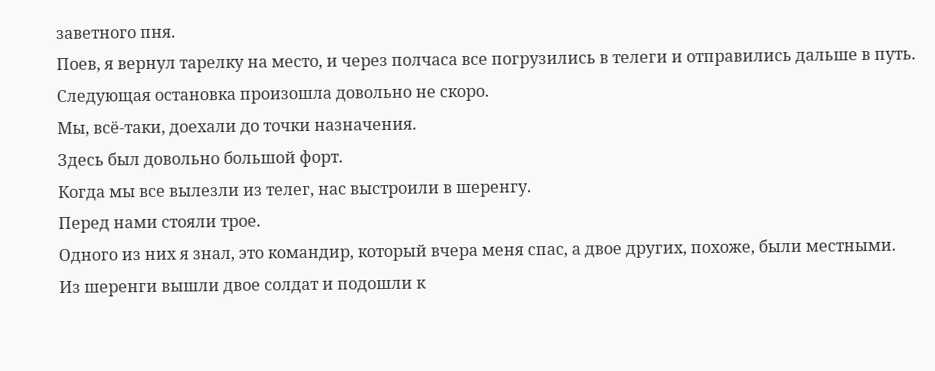заветного пня.
Поев, я вернул тарелку на место, и через полчаса все погрузились в телеги и отправились дальше в путь.
Следующая остановка произошла довольно не скоро.
Мы, всё-таки, доехали до точки назначения.
Здесь был довольно большой форт.
Когда мы все вылезли из телег, нас выстроили в шеренгу.
Перед нами стояли трое.
Одного из них я знал, это командир, который вчера меня спас, а двое других, похоже, были местными.
Из шеренги вышли двое солдат и подошли к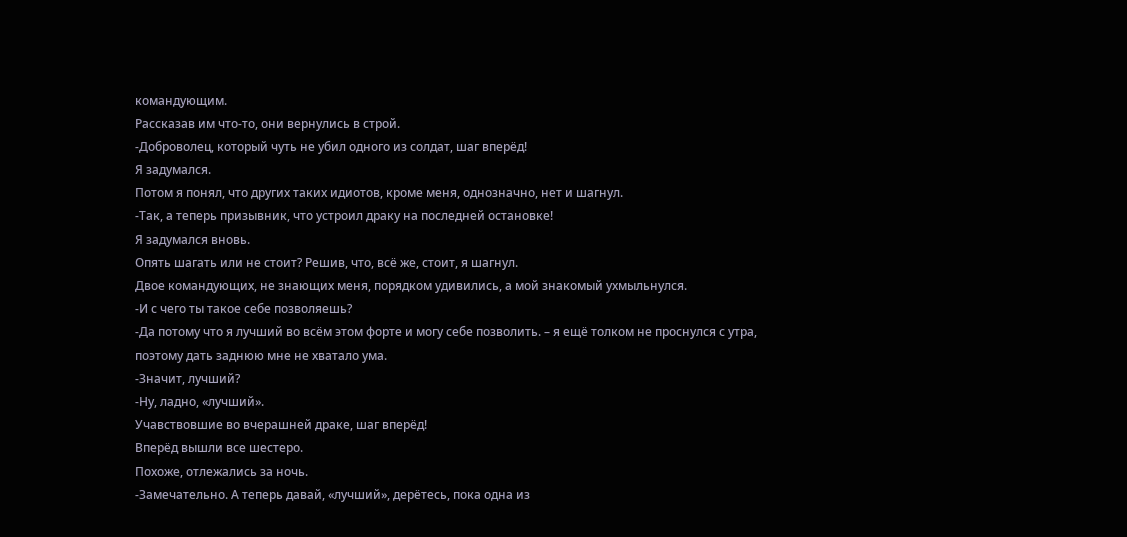командующим.
Рассказав им что-то, они вернулись в строй.
-Доброволец, который чуть не убил одного из солдат, шаг вперёд!
Я задумался.
Потом я понял, что других таких идиотов, кроме меня, однозначно, нет и шагнул.
-Так, а теперь призывник, что устроил драку на последней остановке!
Я задумался вновь.
Опять шагать или не стоит? Решив, что, всё же, стоит, я шагнул.
Двое командующих, не знающих меня, порядком удивились, а мой знакомый ухмыльнулся.
-И с чего ты такое себе позволяешь?
-Да потому что я лучший во всём этом форте и могу себе позволить. – я ещё толком не проснулся с утра, поэтому дать заднюю мне не хватало ума.
-Значит, лучший?
-Ну, ладно, «лучший».
Учавствовшие во вчерашней драке, шаг вперёд!
Вперёд вышли все шестеро.
Похоже, отлежались за ночь.
-Замечательно. А теперь давай, «лучший», дерётесь, пока одна из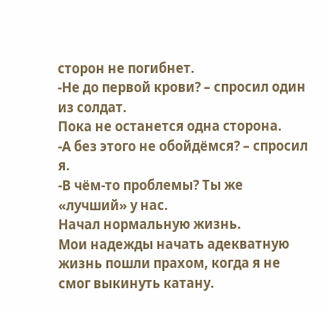сторон не погибнет.
-Не до первой крови? – спросил один из солдат.
Пока не останется одна сторона.
-А без этого не обойдёмся? – спросил я.
-В чём-то проблемы? Ты же «лучший» у нас.
Начал нормальную жизнь.
Мои надежды начать адекватную жизнь пошли прахом, когда я не смог выкинуть катану.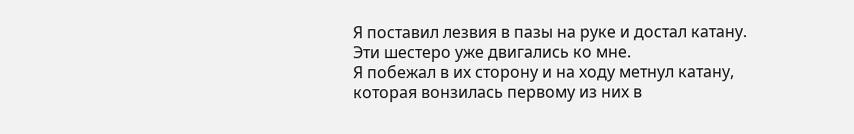Я поставил лезвия в пазы на руке и достал катану.
Эти шестеро уже двигались ко мне.
Я побежал в их сторону и на ходу метнул катану, которая вонзилась первому из них в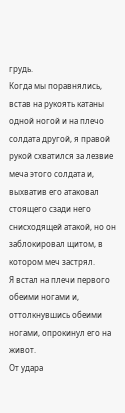грудь.
Когда мы поравнялись, встав на рукоять катаны одной ногой и на плечо солдата другой, я правой рукой схватился за лезвие меча этого солдата и, выхватив его атаковал стоящего сзади него снисходящей атакой, но он заблокировал щитом, в котором меч застрял.
Я встал на плечи первого обеими ногами и, оттолкнувшись обеими ногами, опрокинул его на живот.
От удара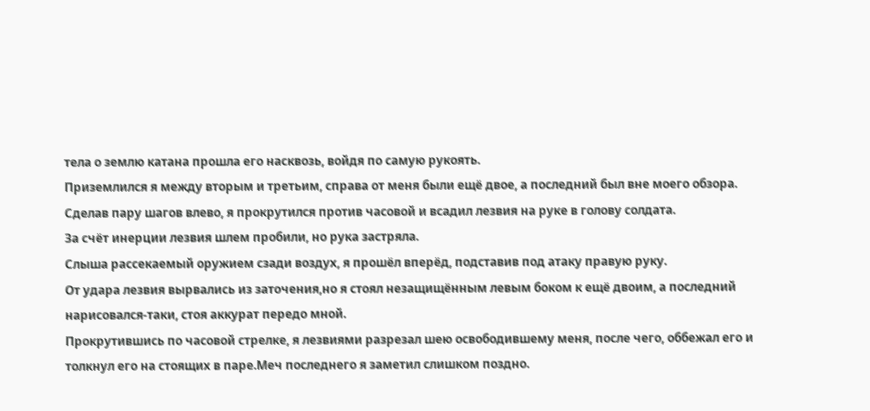тела о землю катана прошла его насквозь, войдя по самую рукоять.
Приземлился я между вторым и третьим, справа от меня были ещё двое, а последний был вне моего обзора.
Сделав пару шагов влево, я прокрутился против часовой и всадил лезвия на руке в голову солдата.
За счёт инерции лезвия шлем пробили, но рука застряла.
Слыша рассекаемый оружием сзади воздух, я прошёл вперёд, подставив под атаку правую руку.
От удара лезвия вырвались из заточения,но я стоял незащищённым левым боком к ещё двоим, а последний нарисовался-таки, стоя аккурат передо мной.
Прокрутившись по часовой стрелке, я лезвиями разрезал шею освободившему меня, после чего, оббежал его и толкнул его на стоящих в паре.Меч последнего я заметил слишком поздно.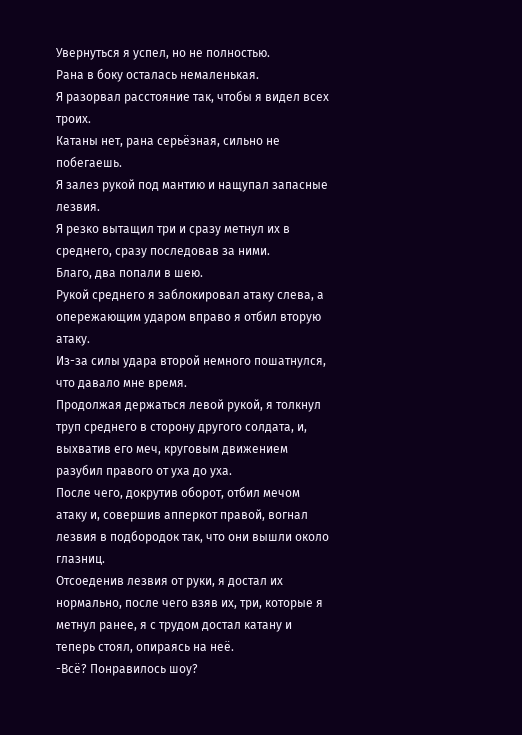Увернуться я успел, но не полностью.
Рана в боку осталась немаленькая.
Я разорвал расстояние так, чтобы я видел всех троих.
Катаны нет, рана серьёзная, сильно не побегаешь.
Я залез рукой под мантию и нащупал запасные лезвия.
Я резко вытащил три и сразу метнул их в среднего, сразу последовав за ними.
Благо, два попали в шею.
Рукой среднего я заблокировал атаку слева, а опережающим ударом вправо я отбил вторую атаку.
Из-за силы удара второй немного пошатнулся, что давало мне время.
Продолжая держаться левой рукой, я толкнул труп среднего в сторону другого солдата, и, выхватив его меч, круговым движением разубил правого от уха до уха.
После чего, докрутив оборот, отбил мечом атаку и, совершив апперкот правой, вогнал лезвия в подбородок так, что они вышли около глазниц.
Отсоеденив лезвия от руки, я достал их нормально, после чего взяв их, три, которые я метнул ранее, я с трудом достал катану и теперь стоял, опираясь на неё.
-Всё? Понравилось шоу?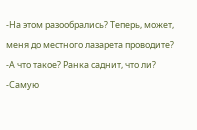-На этом разообрались? Теперь, может, меня до местного лазарета проводите?
-А что такое? Ранка саднит, что ли?
-Самую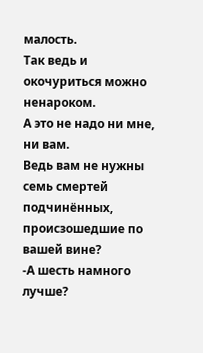малость.
Так ведь и окочуриться можно ненароком.
А это не надо ни мне, ни вам.
Ведь вам не нужны семь смертей подчинённых, происзошедшие по вашей вине?
-А шесть намного лучше?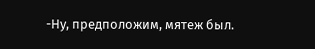-Ну, предположим, мятеж был.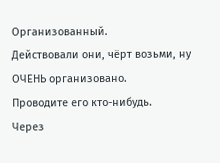Организованный.
Действовали они, чёрт возьми, ну ОЧЕНЬ организовано.
Проводите его кто-нибудь.
Через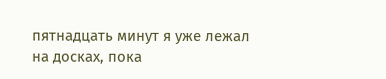пятнадцать минут я уже лежал на досках, пока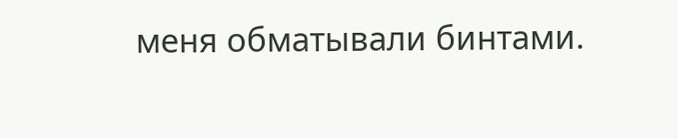меня обматывали бинтами.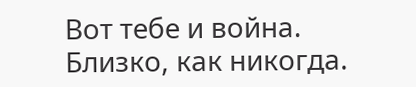Вот тебе и война.
Близко, как никогда.